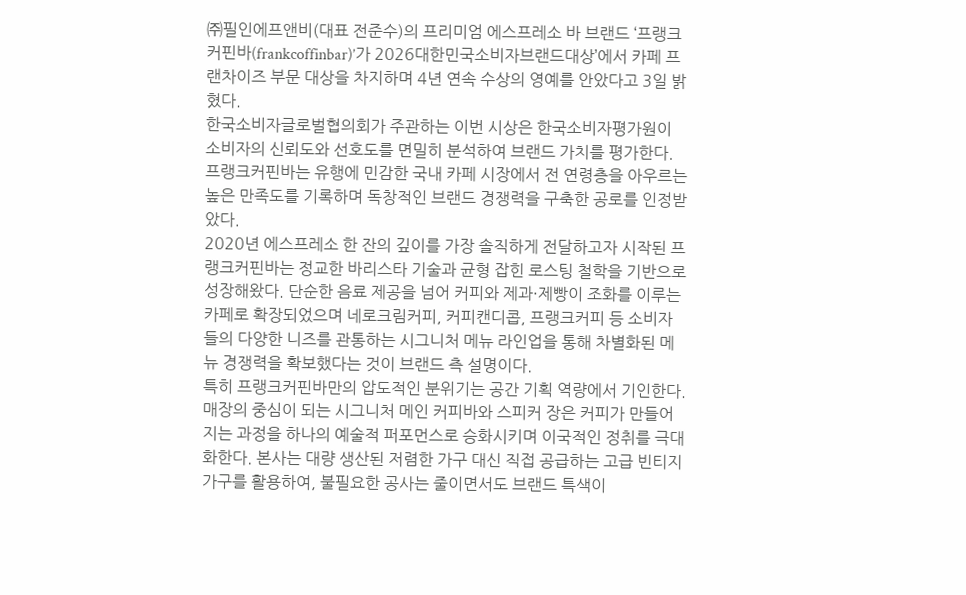㈜필인에프앤비(대표 전준수)의 프리미엄 에스프레소 바 브랜드 ‘프랭크커핀바(frankcoffinbar)’가 2026대한민국소비자브랜드대상’에서 카페 프랜차이즈 부문 대상을 차지하며 4년 연속 수상의 영예를 안았다고 3일 밝혔다.
한국소비자글로벌협의회가 주관하는 이번 시상은 한국소비자평가원이 소비자의 신뢰도와 선호도를 면밀히 분석하여 브랜드 가치를 평가한다. 프랭크커핀바는 유행에 민감한 국내 카페 시장에서 전 연령층을 아우르는 높은 만족도를 기록하며 독창적인 브랜드 경쟁력을 구축한 공로를 인정받았다.
2020년 에스프레소 한 잔의 깊이를 가장 솔직하게 전달하고자 시작된 프랭크커핀바는 정교한 바리스타 기술과 균형 잡힌 로스팅 철학을 기반으로 성장해왔다. 단순한 음료 제공을 넘어 커피와 제과·제빵이 조화를 이루는 카페로 확장되었으며 네로크림커피, 커피캔디콥, 프랭크커피 등 소비자들의 다양한 니즈를 관통하는 시그니처 메뉴 라인업을 통해 차별화된 메뉴 경쟁력을 확보했다는 것이 브랜드 측 설명이다.
특히 프랭크커핀바만의 압도적인 분위기는 공간 기획 역량에서 기인한다. 매장의 중심이 되는 시그니처 메인 커피바와 스피커 장은 커피가 만들어지는 과정을 하나의 예술적 퍼포먼스로 승화시키며 이국적인 정취를 극대화한다. 본사는 대량 생산된 저렴한 가구 대신 직접 공급하는 고급 빈티지 가구를 활용하여, 불필요한 공사는 줄이면서도 브랜드 특색이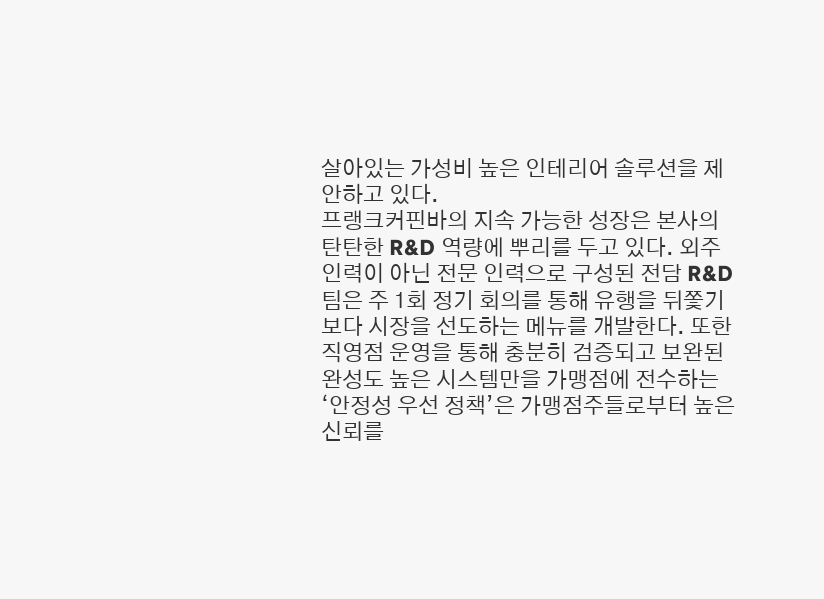살아있는 가성비 높은 인테리어 솔루션을 제안하고 있다.
프랭크커핀바의 지속 가능한 성장은 본사의 탄탄한 R&D 역량에 뿌리를 두고 있다. 외주 인력이 아닌 전문 인력으로 구성된 전담 R&D팀은 주 1회 정기 회의를 통해 유행을 뒤쫓기보다 시장을 선도하는 메뉴를 개발한다. 또한 직영점 운영을 통해 충분히 검증되고 보완된 완성도 높은 시스템만을 가맹점에 전수하는 ‘안정성 우선 정책’은 가맹점주들로부터 높은 신뢰를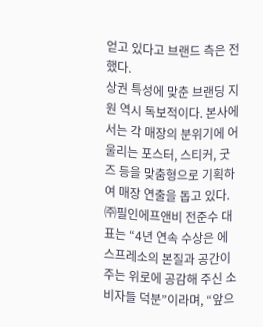얻고 있다고 브랜드 측은 전했다.
상권 특성에 맞춘 브랜딩 지원 역시 독보적이다. 본사에서는 각 매장의 분위기에 어울리는 포스터, 스티커, 굿즈 등을 맞춤형으로 기획하여 매장 연출을 돕고 있다.
㈜필인에프앤비 전준수 대표는 “4년 연속 수상은 에스프레소의 본질과 공간이 주는 위로에 공감해 주신 소비자들 덕분”이라며, “앞으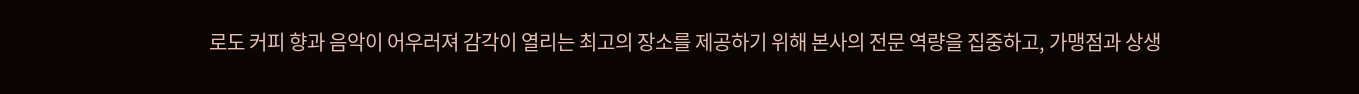로도 커피 향과 음악이 어우러져 감각이 열리는 최고의 장소를 제공하기 위해 본사의 전문 역량을 집중하고, 가맹점과 상생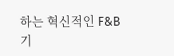하는 혁신적인 F&B 기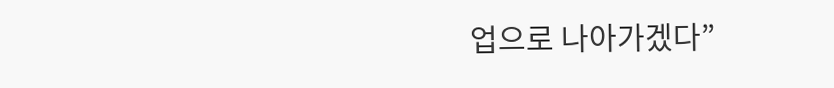업으로 나아가겠다”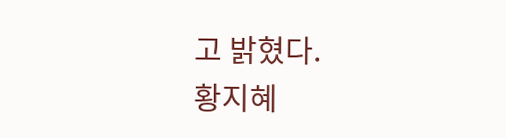고 밝혔다.
황지혜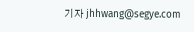기자 jhhwang@segye.com